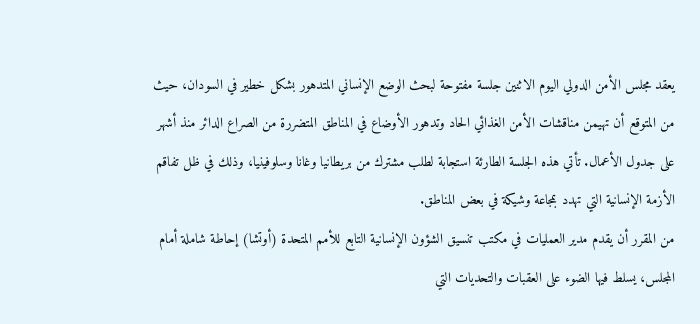يعقد مجلس الأمن الدولي اليوم الاثنين جلسة مفتوحة لبحث الوضع الإنساني المتدهور بشكل خطير في السودان، حيث من المتوقع أن تهيمن مناقشات الأمن الغذائي الحاد وتدهور الأوضاع في المناطق المتضررة من الصراع الدائر منذ أشهر على جدول الأعمال. تأتي هذه الجلسة الطارئة استجابة لطلب مشترك من بريطانيا وغانا وسلوفينيا، وذلك في ظل تفاقم الأزمة الإنسانية التي تهدد بمجاعة وشيكة في بعض المناطق.
من المقرر أن يقدم مدير العمليات في مكتب تنسيق الشؤون الإنسانية التابع للأمم المتحدة (أوتشا) إحاطة شاملة أمام المجلس، يسلط فيها الضوء على العقبات والتحديات التي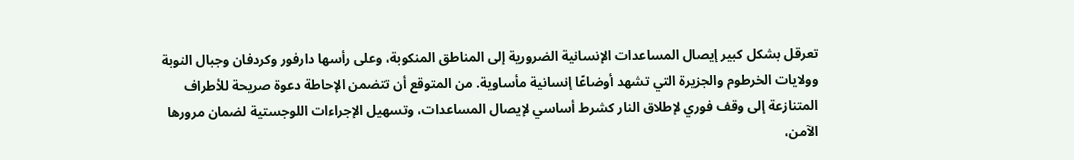تعرقل بشكل كبير إيصال المساعدات الإنسانية الضرورية إلى المناطق المنكوبة، وعلى رأسها دارفور وكردفان وجبال النوبة وولايات الخرطوم والجزيرة التي تشهد أوضاعًا إنسانية مأساوية. من المتوقع أن تتضمن الإحاطة دعوة صريحة للأطراف المتنازعة إلى وقف فوري لإطلاق النار كشرط أساسي لإيصال المساعدات، وتسهيل الإجراءات اللوجستية لضمان مرورها الآمن،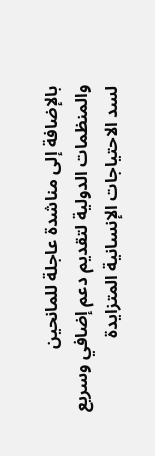بالإضافة إلى مناشدة عاجلة للمانحين والمنظمات الدولية لتقديم دعم إضافي وسريع لسد الاحتياجات الإنسانية المتزايدة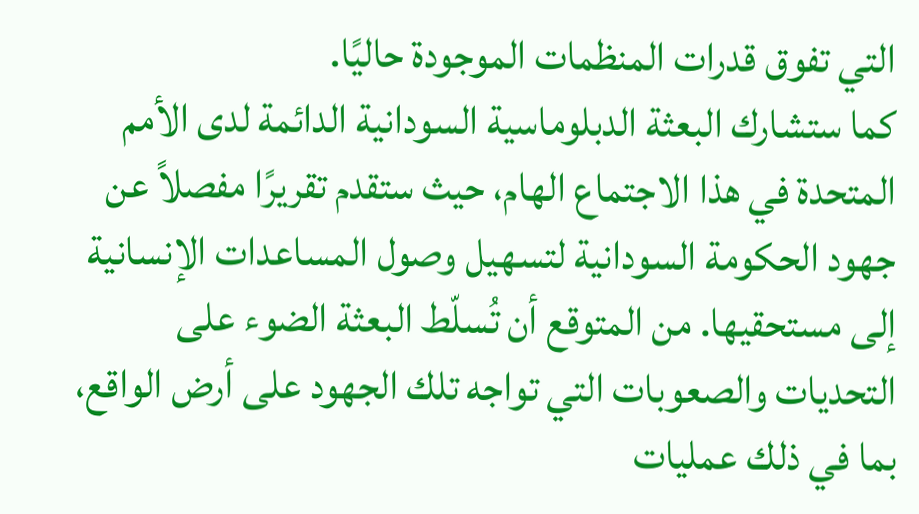التي تفوق قدرات المنظمات الموجودة حاليًا.
كما ستشارك البعثة الدبلوماسية السودانية الدائمة لدى الأمم المتحدة في هذا الاجتماع الهام، حيث ستقدم تقريرًا مفصلاً عن جهود الحكومة السودانية لتسهيل وصول المساعدات الإنسانية إلى مستحقيها. من المتوقع أن تُسلّط البعثة الضوء على التحديات والصعوبات التي تواجه تلك الجهود على أرض الواقع، بما في ذلك عمليات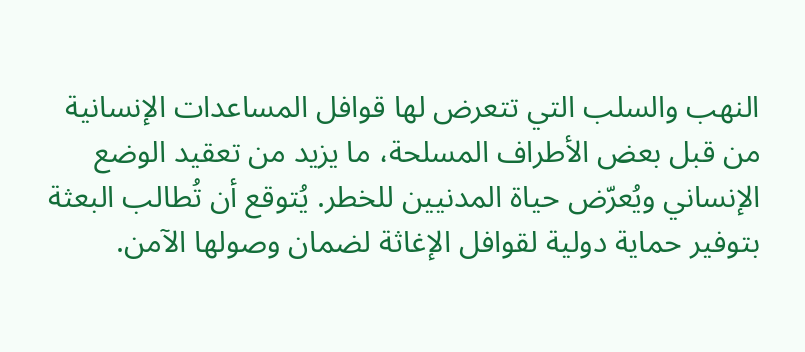النهب والسلب التي تتعرض لها قوافل المساعدات الإنسانية من قبل بعض الأطراف المسلحة، ما يزيد من تعقيد الوضع الإنساني ويُعرّض حياة المدنيين للخطر. يُتوقع أن تُطالب البعثة بتوفير حماية دولية لقوافل الإغاثة لضمان وصولها الآمن.